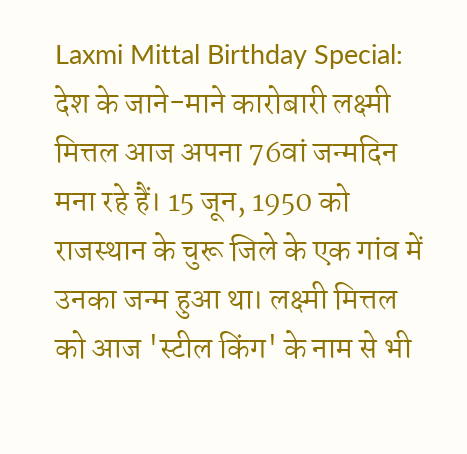Laxmi Mittal Birthday Special: देश के जाने-माने कारोबारी लक्ष्मी मित्तल आज अपना 76वां जन्मदिन मना रहे हैं। 15 जून, 1950 को राजस्थान के चुरू जिले के एक गांव में उनका जन्म हुआ था। लक्ष्मी मित्तल को आज 'स्टील किंग' के नाम से भी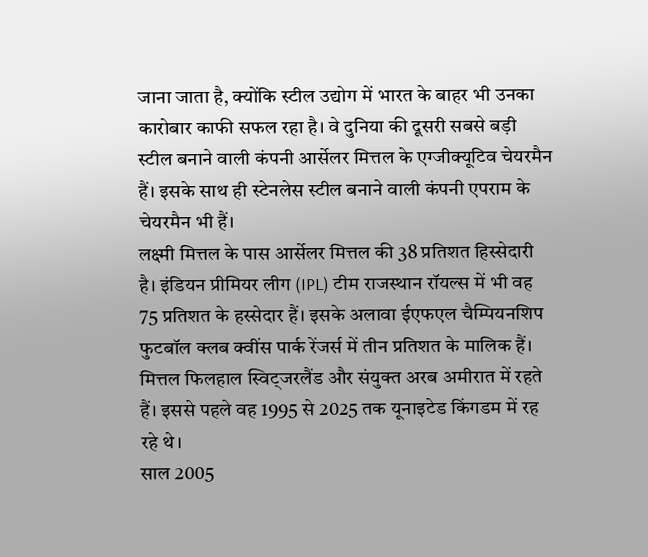जाना जाता है, क्योंकि स्टील उद्योग में भारत के बाहर भी उनका कारोबार काफी सफल रहा है। वे दुनिया की दूसरी सबसे बड़ी स्टील बनाने वाली कंपनी आर्सेलर मित्तल के एग्जीक्यूटिव चेयरमैन हैं। इसके साथ ही स्टेनलेस स्टील बनाने वाली कंपनी एपराम के चेयरमैन भी हैं।
लक्ष्मी मित्तल के पास आर्सेलर मित्तल की 38 प्रतिशत हिस्सेदारी है। इंडियन प्रीमियर लीग (IPL) टीम राजस्थान रॉयल्स में भी वह 75 प्रतिशत के हस्सेदार हैं। इसके अलावा ईएफएल चैम्पियनशिप फुटबॉल क्लब क्वींस पार्क रेंजर्स में तीन प्रतिशत के मालिक हैं। मित्तल फिलहाल स्विट्जरलैंड और संयुक्त अरब अमीरात में रहते हैं। इससे पहले वह 1995 से 2025 तक यूनाइटेड किंगडम में रह रहे थे।
साल 2005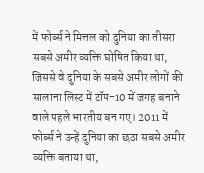में फोर्ब्स ने मित्तल को दुनिया का तीसरा सबसे अमीर व्यक्ति घोषित किया था, जिससे वे दुनिया के सबसे अमीर लोगों की सालाना लिस्ट में टॉप-10 में जगह बनाने वाले पहले भारतीय बन गए। 2011 में फोर्ब्स ने उन्हें दुनिया का छठा सबसे अमीर व्यक्ति बताया था,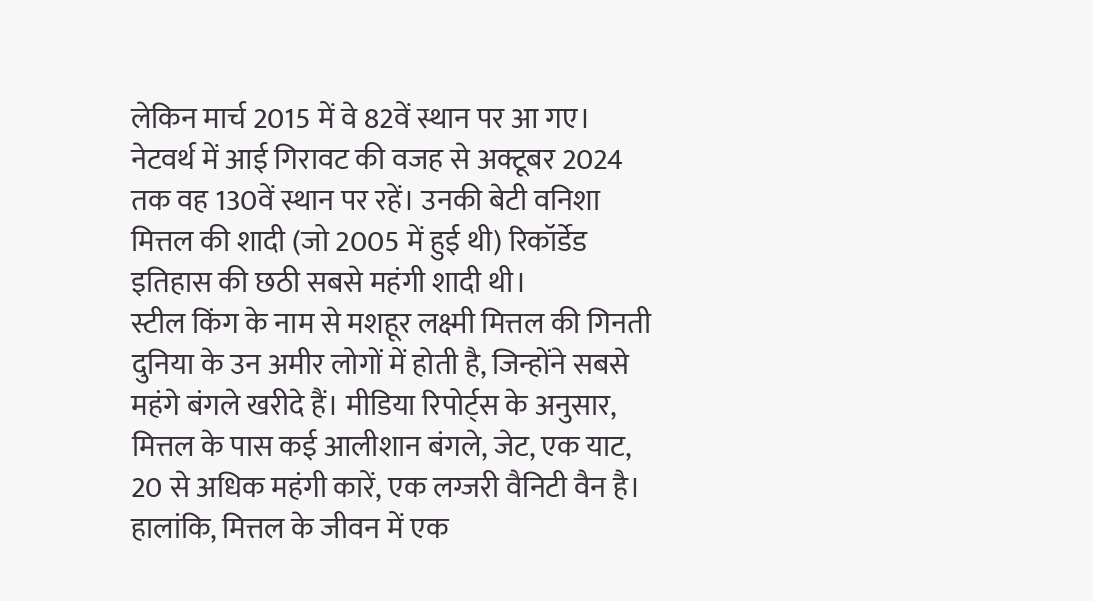लेकिन मार्च 2015 में वे 82वें स्थान पर आ गए। नेटवर्थ में आई गिरावट की वजह से अक्टूबर 2024 तक वह 130वें स्थान पर रहें। उनकी बेटी वनिशा मित्तल की शादी (जो 2005 में हुई थी) रिकॉर्डेड इतिहास की छठी सबसे महंगी शादी थी।
स्टील किंग के नाम से मशहूर लक्ष्मी मित्तल की गिनती दुनिया के उन अमीर लोगों में होती है, जिन्होंने सबसे महंगे बंगले खरीदे हैं। मीडिया रिपोर्ट्स के अनुसार, मित्तल के पास कई आलीशान बंगले, जेट, एक याट, 20 से अधिक महंगी कारें, एक लग्जरी वैनिटी वैन है। हालांकि, मित्तल के जीवन में एक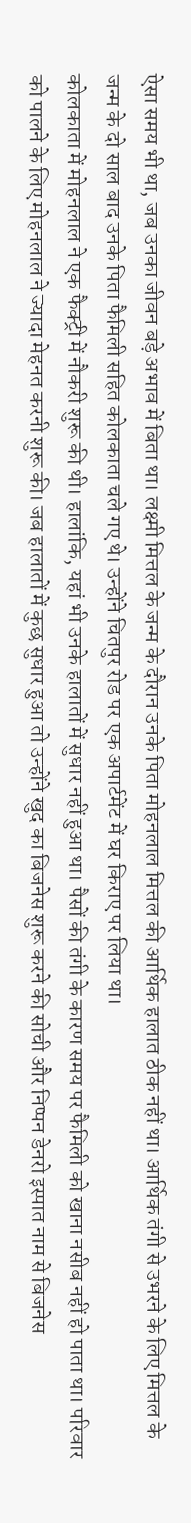ऐसा समय भी था, जब उनका जीवन बड़े अभाव में बिता था। लक्ष्मी मित्तल के जन्म के दौरान उनके पिता मोहनलाल मित्तल की आर्थिक हालात ठीक नहीं था। आर्थिक तंगी से उभरने के लिए मित्तल के जन्म के दो साल बाद उनके पिता फैमिली सहित कोलकाता चले गए थे। उन्होंने चितपुर रोड पर एक अपार्टमेंट में घर किराए पर लिया था।
कोलकाता में मोहनलाल ने एक फैक्ट्री में नौकरी शुरू की थी। हालांकि, यहां भी उनके हालातों में सुधार नहीं हुआ था। पैसों की तंगी के कारण समय पर फैमिली को खाना नसीब नहीं हो पाता था। परिवार को पालने के लिए मोहनलाल ने ज्यादा मेहनत करनी शुरू की। जब हालातों में कुछ सुधार हुआ तो उन्होंने खुद का बिजनेस शुरू करने की सोची और निप्पन डेनरो इस्पात नाम से बिजनेस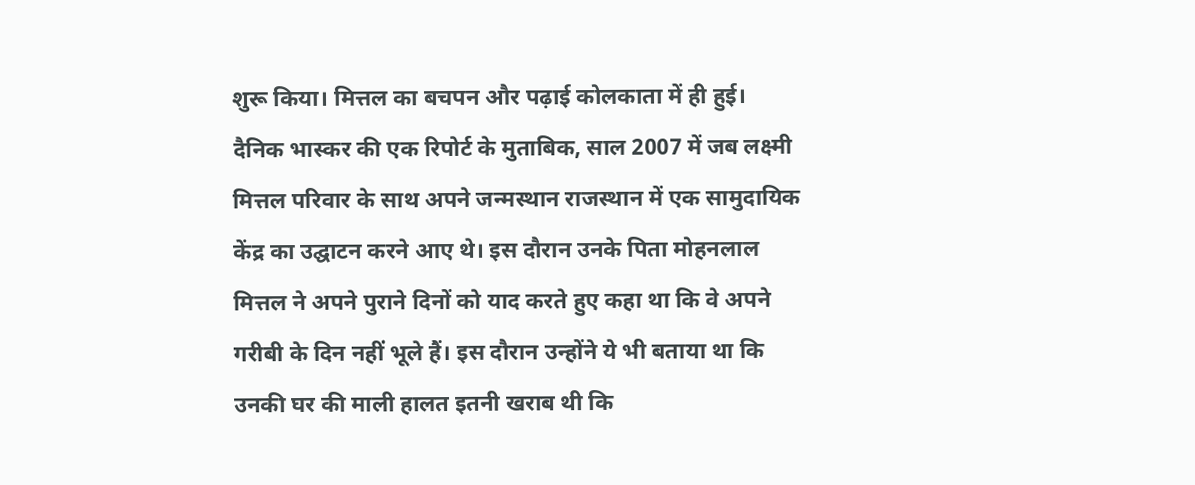शुरू किया। मित्तल का बचपन और पढ़ाई कोलकाता में ही हुई।
दैनिक भास्कर की एक रिपोर्ट के मुताबिक, साल 2007 में जब लक्ष्मी मित्तल परिवार के साथ अपने जन्मस्थान राजस्थान में एक सामुदायिक केंद्र का उद्घाटन करने आए थे। इस दौरान उनके पिता मोहनलाल मित्तल ने अपने पुराने दिनों को याद करते हुए कहा था कि वे अपने गरीबी के दिन नहीं भूले हैं। इस दौरान उन्होंने ये भी बताया था कि उनकी घर की माली हालत इतनी खराब थी कि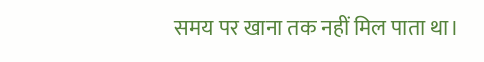समय पर खाना तक नहीं मिल पाता था।